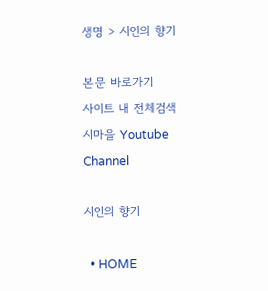생명 > 시인의 향기

본문 바로가기
사이트 내 전체검색
시마을 Youtube Channel

시인의 향기

  • HOME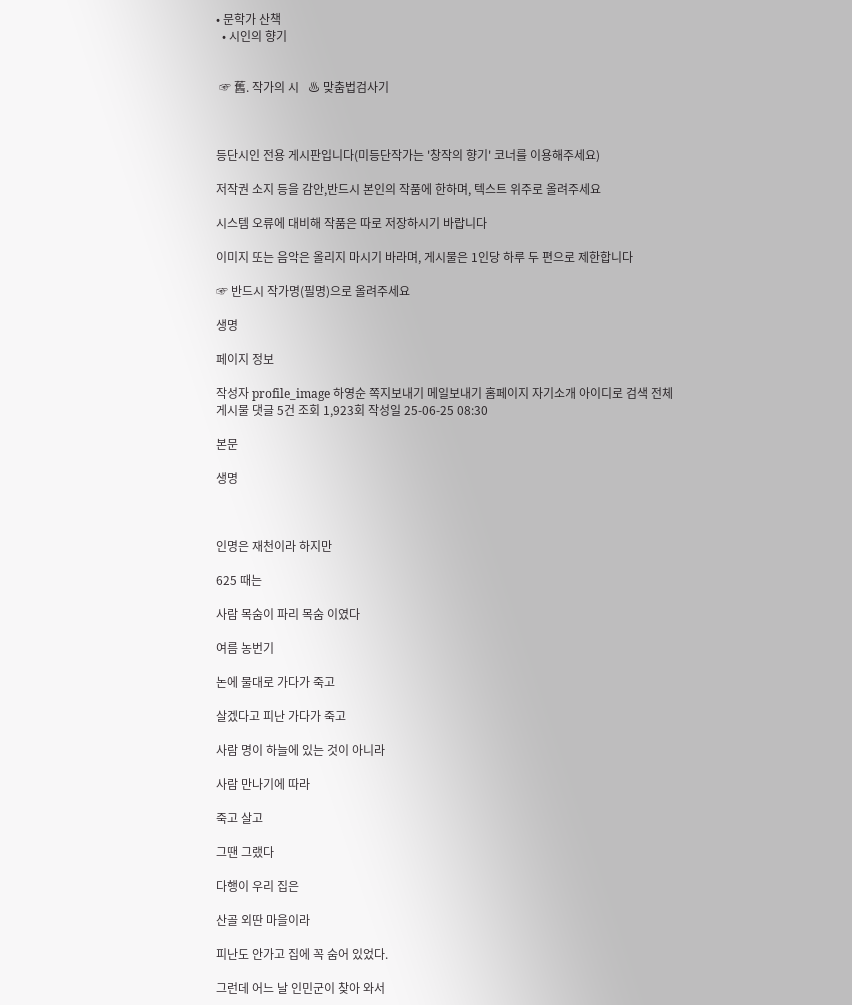• 문학가 산책
  • 시인의 향기


 ☞ 舊. 작가의 시   ♨ 맞춤법검사기



등단시인 전용 게시판입니다(미등단작가는 '창작의 향기' 코너를 이용해주세요)

저작권 소지 등을 감안,반드시 본인의 작품에 한하며, 텍스트 위주로 올려주세요

시스템 오류에 대비해 작품은 따로 저장하시기 바랍니다

이미지 또는 음악은 올리지 마시기 바라며, 게시물은 1인당 하루 두 편으로 제한합니다

☞ 반드시 작가명(필명)으로 올려주세요

생명

페이지 정보

작성자 profile_image 하영순 쪽지보내기 메일보내기 홈페이지 자기소개 아이디로 검색 전체게시물 댓글 5건 조회 1,923회 작성일 25-06-25 08:30

본문

생명



인명은 재천이라 하지만

625 때는

사람 목숨이 파리 목숨 이였다

여름 농번기

논에 물대로 가다가 죽고

살겠다고 피난 가다가 죽고

사람 명이 하늘에 있는 것이 아니라

사람 만나기에 따라

죽고 살고

그땐 그랬다

다행이 우리 집은

산골 외딴 마을이라

피난도 안가고 집에 꼭 숨어 있었다.

그런데 어느 날 인민군이 찾아 와서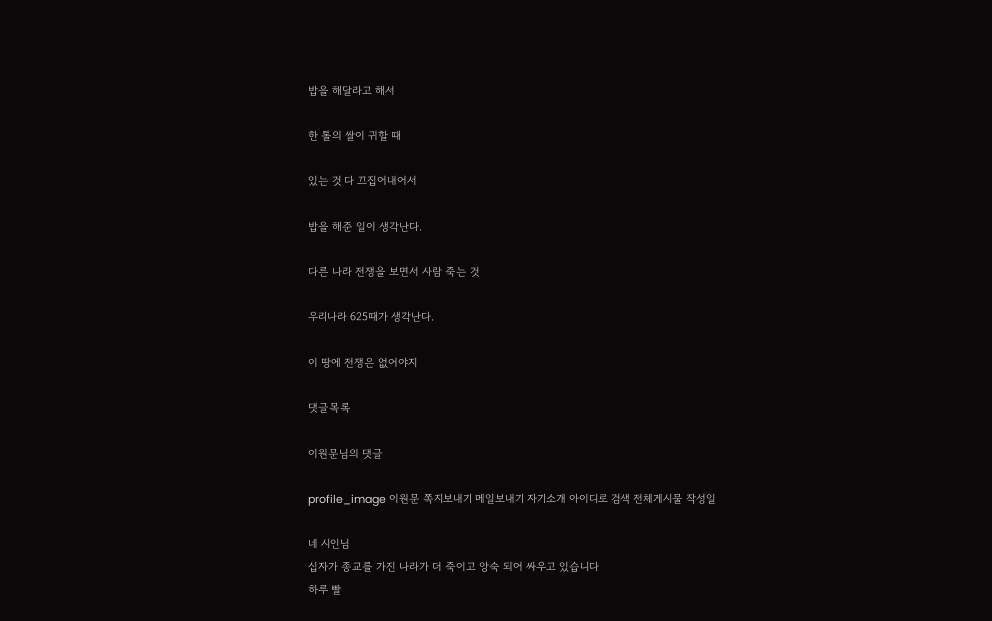밥을 해달라고 해서

한 톨의 쌀이 귀할 때

있는 것 다 끄집어내어서

밥을 해준 일이 생각난다.

다른 나라 전쟁을 보면서 사람 죽는 것

우리나라 625때가 생각난다.

이 땅에 전쟁은 없어야지

댓글목록

이원문님의 댓글

profile_image 이원문 쪽지보내기 메일보내기 자기소개 아이디로 검색 전체게시물 작성일

네 시인님
십자가 종교를 가진 나라가 더 죽이고 앙숙 되어 싸우고 있습니다
하루 빨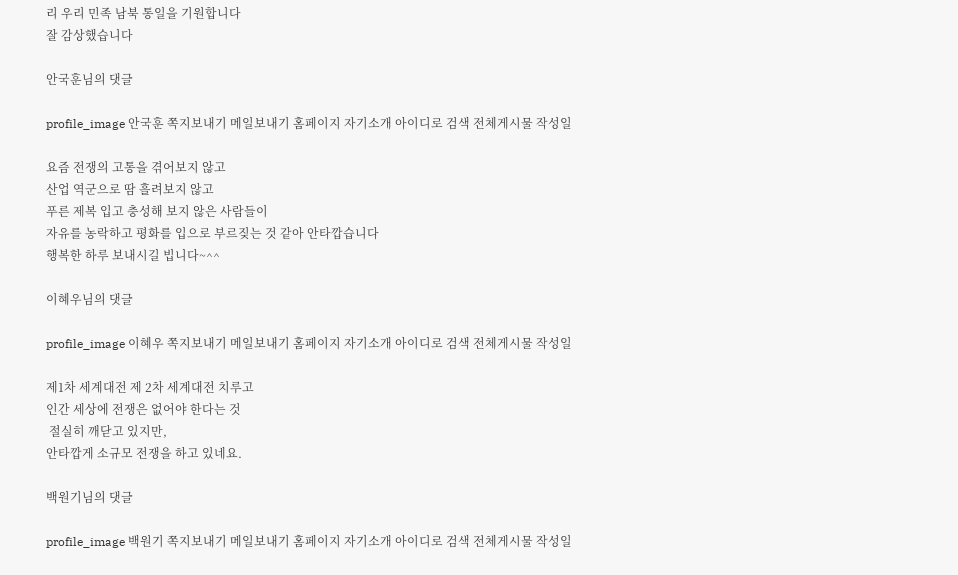리 우리 민족 남북 통일을 기원합니다
잘 감상했습니다

안국훈님의 댓글

profile_image 안국훈 쪽지보내기 메일보내기 홈페이지 자기소개 아이디로 검색 전체게시물 작성일

요즘 전쟁의 고통을 겪어보지 않고
산업 역군으로 땀 흘려보지 않고
푸른 제복 입고 충성해 보지 않은 사람들이
자유를 농락하고 평화를 입으로 부르짖는 것 같아 안타깝습니다
행복한 하루 보내시길 빕니다~^^

이혜우님의 댓글

profile_image 이혜우 쪽지보내기 메일보내기 홈페이지 자기소개 아이디로 검색 전체게시물 작성일

제1차 세계대전 제 2차 세계대전 치루고
인간 세상에 전쟁은 없어야 한다는 것
 절실히 깨닫고 있지만,
안타깝게 소규모 전쟁을 하고 있네요.

백원기님의 댓글

profile_image 백원기 쪽지보내기 메일보내기 홈페이지 자기소개 아이디로 검색 전체게시물 작성일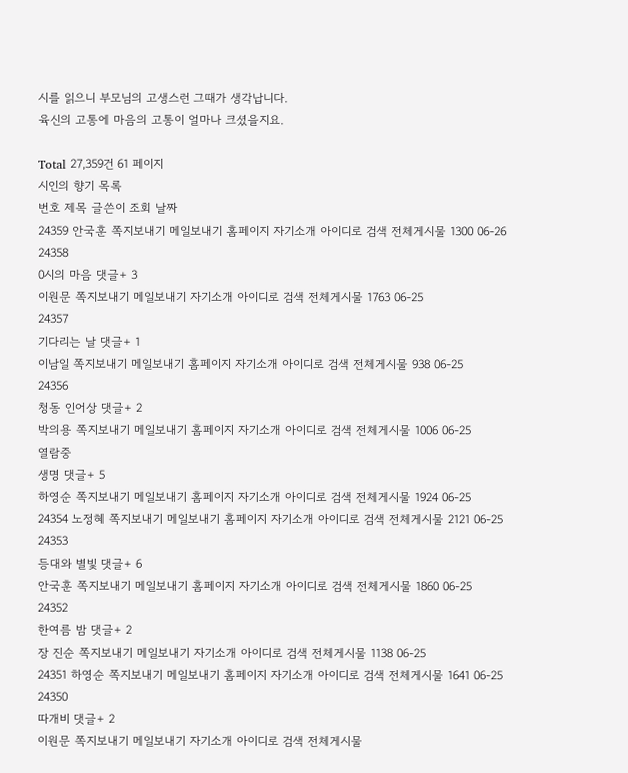시를 읽으니 부모님의 고생스런 그때가 생각납니다.
육신의 고통에 마음의 고통이 얼마나 크셨을지요.

Total 27,359건 61 페이지
시인의 향기 목록
번호 제목 글쓴이 조회 날짜
24359 안국훈 쪽지보내기 메일보내기 홈페이지 자기소개 아이디로 검색 전체게시물 1300 06-26
24358
0시의 마음 댓글+ 3
이원문 쪽지보내기 메일보내기 자기소개 아이디로 검색 전체게시물 1763 06-25
24357
기다리는 날 댓글+ 1
이남일 쪽지보내기 메일보내기 홈페이지 자기소개 아이디로 검색 전체게시물 938 06-25
24356
청동 인어상 댓글+ 2
박의용 쪽지보내기 메일보내기 홈페이지 자기소개 아이디로 검색 전체게시물 1006 06-25
열람중
생명 댓글+ 5
하영순 쪽지보내기 메일보내기 홈페이지 자기소개 아이디로 검색 전체게시물 1924 06-25
24354 노정혜 쪽지보내기 메일보내기 홈페이지 자기소개 아이디로 검색 전체게시물 2121 06-25
24353
등대와 별빛 댓글+ 6
안국훈 쪽지보내기 메일보내기 홈페이지 자기소개 아이디로 검색 전체게시물 1860 06-25
24352
한여름 밤 댓글+ 2
장 진순 쪽지보내기 메일보내기 자기소개 아이디로 검색 전체게시물 1138 06-25
24351 하영순 쪽지보내기 메일보내기 홈페이지 자기소개 아이디로 검색 전체게시물 1641 06-25
24350
따개비 댓글+ 2
이원문 쪽지보내기 메일보내기 자기소개 아이디로 검색 전체게시물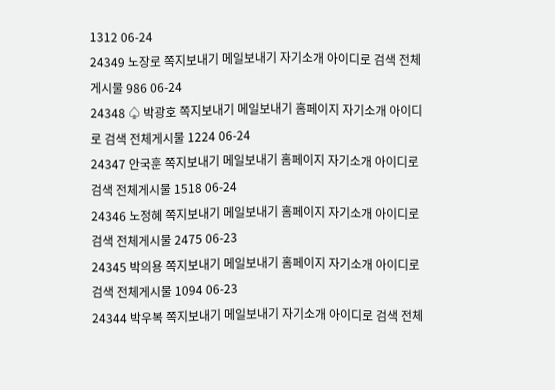1312 06-24
24349 노장로 쪽지보내기 메일보내기 자기소개 아이디로 검색 전체게시물 986 06-24
24348 ♤ 박광호 쪽지보내기 메일보내기 홈페이지 자기소개 아이디로 검색 전체게시물 1224 06-24
24347 안국훈 쪽지보내기 메일보내기 홈페이지 자기소개 아이디로 검색 전체게시물 1518 06-24
24346 노정혜 쪽지보내기 메일보내기 홈페이지 자기소개 아이디로 검색 전체게시물 2475 06-23
24345 박의용 쪽지보내기 메일보내기 홈페이지 자기소개 아이디로 검색 전체게시물 1094 06-23
24344 박우복 쪽지보내기 메일보내기 자기소개 아이디로 검색 전체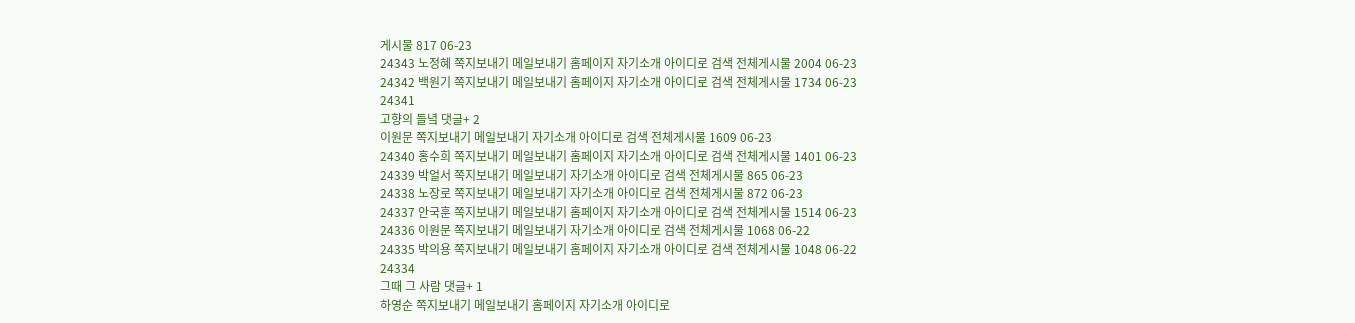게시물 817 06-23
24343 노정혜 쪽지보내기 메일보내기 홈페이지 자기소개 아이디로 검색 전체게시물 2004 06-23
24342 백원기 쪽지보내기 메일보내기 홈페이지 자기소개 아이디로 검색 전체게시물 1734 06-23
24341
고향의 들녘 댓글+ 2
이원문 쪽지보내기 메일보내기 자기소개 아이디로 검색 전체게시물 1609 06-23
24340 홍수희 쪽지보내기 메일보내기 홈페이지 자기소개 아이디로 검색 전체게시물 1401 06-23
24339 박얼서 쪽지보내기 메일보내기 자기소개 아이디로 검색 전체게시물 865 06-23
24338 노장로 쪽지보내기 메일보내기 자기소개 아이디로 검색 전체게시물 872 06-23
24337 안국훈 쪽지보내기 메일보내기 홈페이지 자기소개 아이디로 검색 전체게시물 1514 06-23
24336 이원문 쪽지보내기 메일보내기 자기소개 아이디로 검색 전체게시물 1068 06-22
24335 박의용 쪽지보내기 메일보내기 홈페이지 자기소개 아이디로 검색 전체게시물 1048 06-22
24334
그때 그 사람 댓글+ 1
하영순 쪽지보내기 메일보내기 홈페이지 자기소개 아이디로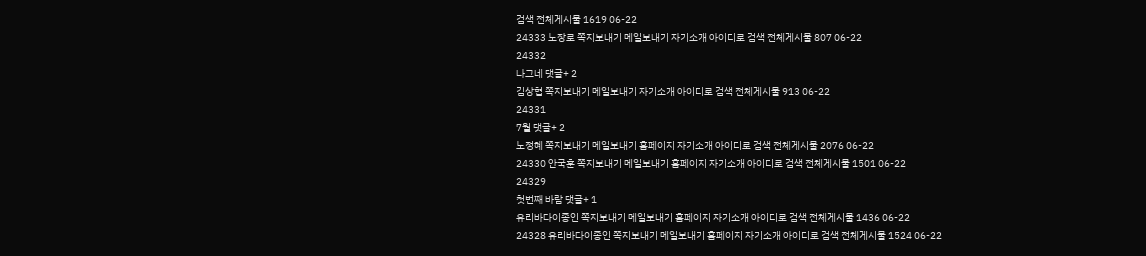검색 전체게시물 1619 06-22
24333 노장로 쪽지보내기 메일보내기 자기소개 아이디로 검색 전체게시물 807 06-22
24332
나그네 댓글+ 2
김상협 쪽지보내기 메일보내기 자기소개 아이디로 검색 전체게시물 913 06-22
24331
7월 댓글+ 2
노정혜 쪽지보내기 메일보내기 홈페이지 자기소개 아이디로 검색 전체게시물 2076 06-22
24330 안국훈 쪽지보내기 메일보내기 홈페이지 자기소개 아이디로 검색 전체게시물 1501 06-22
24329
첫번째 바람 댓글+ 1
유리바다이종인 쪽지보내기 메일보내기 홈페이지 자기소개 아이디로 검색 전체게시물 1436 06-22
24328 유리바다이종인 쪽지보내기 메일보내기 홈페이지 자기소개 아이디로 검색 전체게시물 1524 06-22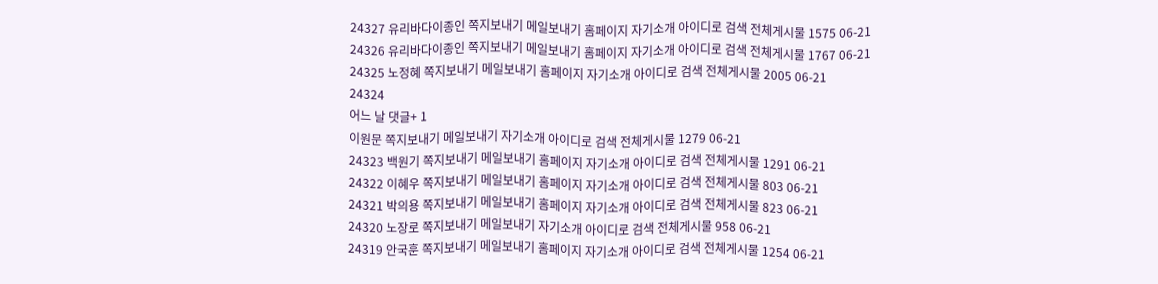24327 유리바다이종인 쪽지보내기 메일보내기 홈페이지 자기소개 아이디로 검색 전체게시물 1575 06-21
24326 유리바다이종인 쪽지보내기 메일보내기 홈페이지 자기소개 아이디로 검색 전체게시물 1767 06-21
24325 노정혜 쪽지보내기 메일보내기 홈페이지 자기소개 아이디로 검색 전체게시물 2005 06-21
24324
어느 날 댓글+ 1
이원문 쪽지보내기 메일보내기 자기소개 아이디로 검색 전체게시물 1279 06-21
24323 백원기 쪽지보내기 메일보내기 홈페이지 자기소개 아이디로 검색 전체게시물 1291 06-21
24322 이혜우 쪽지보내기 메일보내기 홈페이지 자기소개 아이디로 검색 전체게시물 803 06-21
24321 박의용 쪽지보내기 메일보내기 홈페이지 자기소개 아이디로 검색 전체게시물 823 06-21
24320 노장로 쪽지보내기 메일보내기 자기소개 아이디로 검색 전체게시물 958 06-21
24319 안국훈 쪽지보내기 메일보내기 홈페이지 자기소개 아이디로 검색 전체게시물 1254 06-21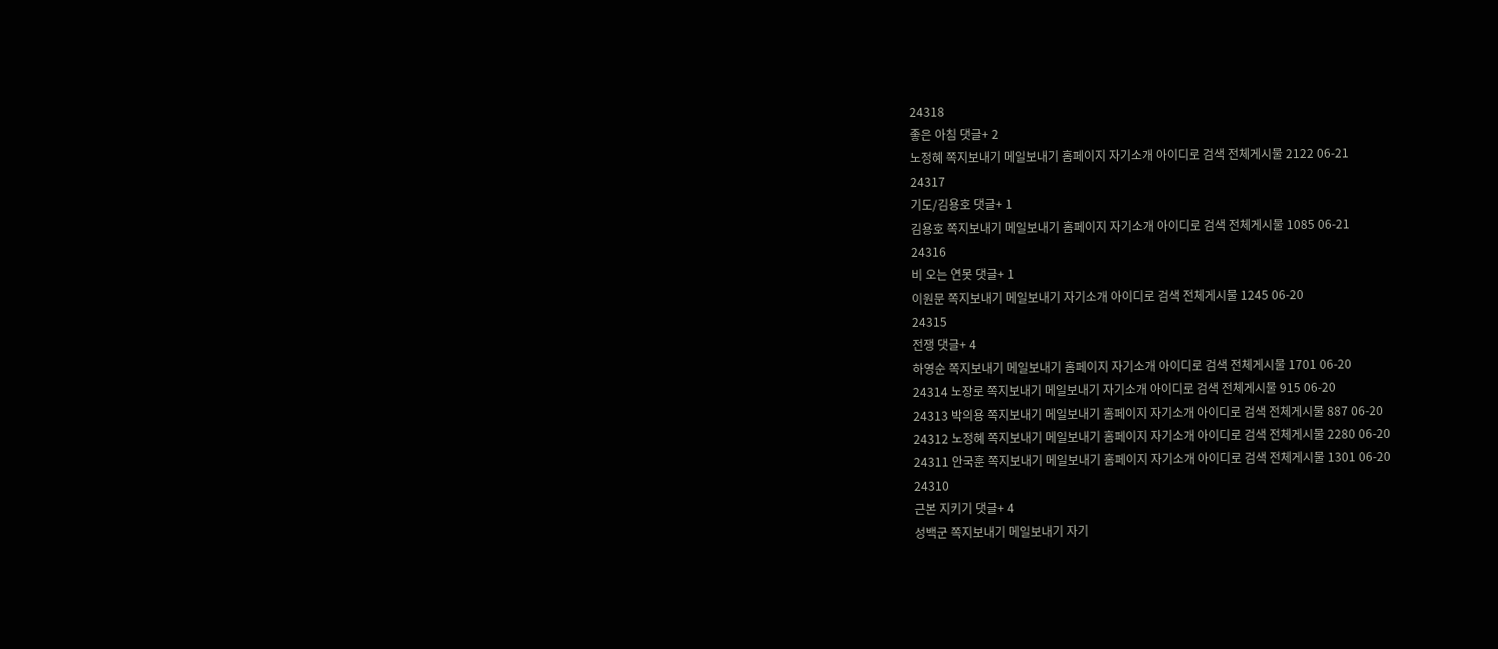24318
좋은 아침 댓글+ 2
노정혜 쪽지보내기 메일보내기 홈페이지 자기소개 아이디로 검색 전체게시물 2122 06-21
24317
기도/김용호 댓글+ 1
김용호 쪽지보내기 메일보내기 홈페이지 자기소개 아이디로 검색 전체게시물 1085 06-21
24316
비 오는 연못 댓글+ 1
이원문 쪽지보내기 메일보내기 자기소개 아이디로 검색 전체게시물 1245 06-20
24315
전쟁 댓글+ 4
하영순 쪽지보내기 메일보내기 홈페이지 자기소개 아이디로 검색 전체게시물 1701 06-20
24314 노장로 쪽지보내기 메일보내기 자기소개 아이디로 검색 전체게시물 915 06-20
24313 박의용 쪽지보내기 메일보내기 홈페이지 자기소개 아이디로 검색 전체게시물 887 06-20
24312 노정혜 쪽지보내기 메일보내기 홈페이지 자기소개 아이디로 검색 전체게시물 2280 06-20
24311 안국훈 쪽지보내기 메일보내기 홈페이지 자기소개 아이디로 검색 전체게시물 1301 06-20
24310
근본 지키기 댓글+ 4
성백군 쪽지보내기 메일보내기 자기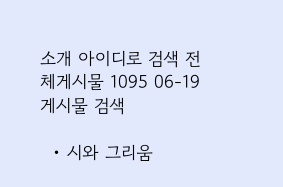소개 아이디로 검색 전체게시물 1095 06-19
게시물 검색

  • 시와 그리움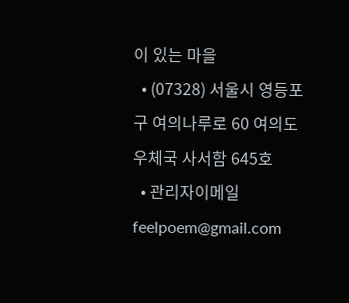이 있는 마을
  • (07328) 서울시 영등포구 여의나루로 60 여의도우체국 사서함 645호
  • 관리자이메일 feelpoem@gmail.com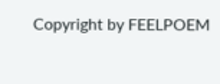Copyright by FEELPOEM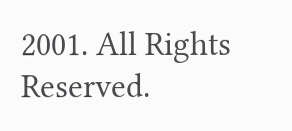2001. All Rights Reserved.